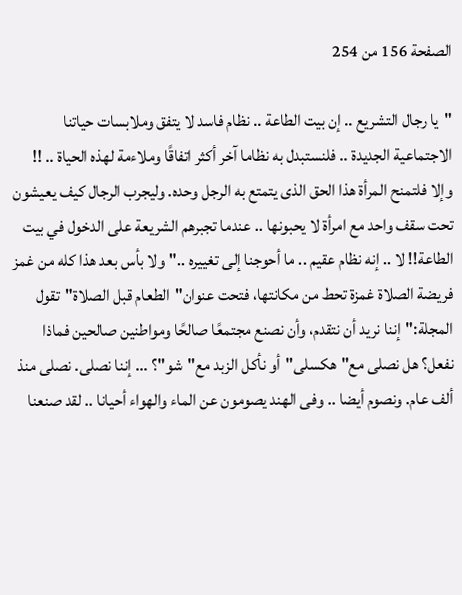الصفحة 156 من 254

"يا رجال التشريع .. إن بيت الطاعة .. نظام فاسد لا يتفق وملابسات حياتنا الاجتماعية الجديدة .. فلنستبدل به نظاما آخر أكثر اتفاقًا وملاءمة لهذه الحياة .. !! وإلا فلتمنح المرأة هذا الحق الذى يتمتع به الرجل وحده. وليجرب الرجال كيف يعيشون تحت سقف واحد مع امرأة لا يحبونها .. عندما تجبرهم الشريعة على الدخول في بيت الطاعة!! لا .. إنه نظام عقيم .. ما أحوجنا إلى تغييره .."ولا بأس بعد هذا كله من غمز فريضة الصلاة غمزة تحط من مكانتها، فتحت عنوان"الطعام قبل الصلاة"تقول المجلة:"إننا نريد أن نتقدم، وأن نصنع مجتمعًا صالحًا ومواطنين صالحين فماذا نفعل؟ هل نصلى مع"هكسلى"أو نأكل الزبد مع"شو"؟ ... إننا نصلى. نصلى منذ ألف عام. ونصوم أيضا .. وفى الهند يصومون عن الماء والهواء أحيانا .. لقد صنعنا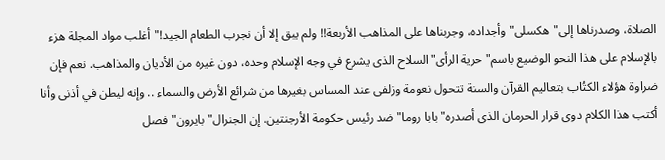الصلاة، وصدرناها إلى"هكسلى"وأجداده، وجربناها على المذاهب الأربعة!! ولم يبق إلا أن نجرب الطعام الجيد!"أغلب مواد المجلة هزء بالإسلام على هذا النحو الوضيع باسم"حرية الرأى"السلاح الذى يشرع في وجه الإسلام وحده، دون غيره من الأديان والمذاهب. نعم فإن ضراوة هؤلاء الكتُاب بتعاليم القرآن والسنة تتحول نعومة وزلفى عند المساس بغيرها من شرائع الأرض والسماء .. وإنه ليطن في أذنى وأنا أكتب هذا الكلام دوى قرار الحرمان الذى أصدره"بابا روما"ضد رئيس حكومة الأرجنتين. إن الجنرال"بايرون"فصل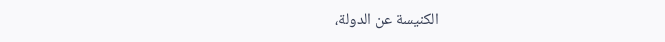الكنيسة عن الدولة،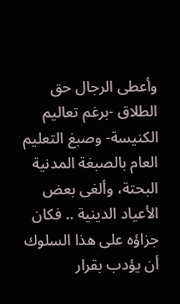وأعطى الرجال حق الطلاق -برغم تعاليم الكنيسة- وصبغ التعليم العام بالصبغة المدنية البحتة، وألغى بعض الأعياد الدينية .. فكان جزاؤه على هذا السلوك أن يؤدب بقرار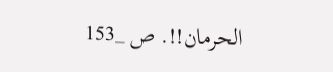الحرمان!!. ص _153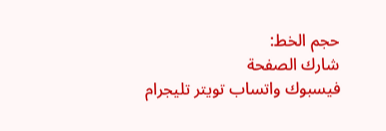حجم الخط:
شارك الصفحة
فيسبوك واتساب تويتر تليجرام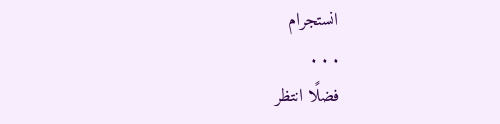انستجرام
. . .
فضلًا انتظر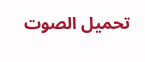تحميل الصوت